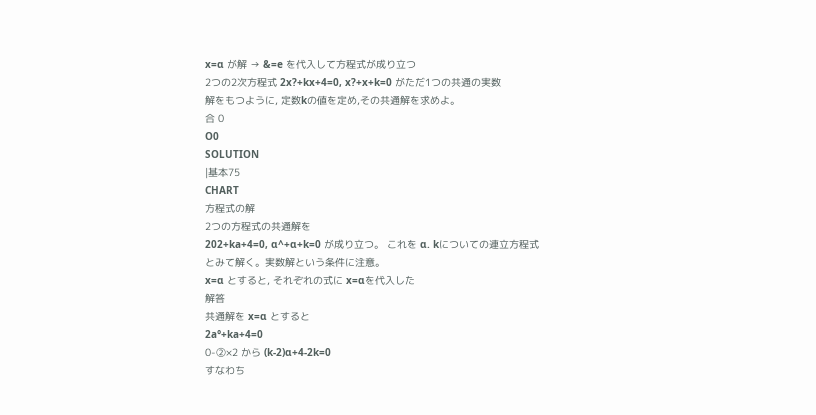x=α が解 → &=e を代入して方程式が成り立つ
2つの2次方程式 2x?+kx+4=0, x?+x+k=0 がただ1つの共通の実数
解をもつように, 定数kの値を定め,その共通解を求めよ。
合 0
O0
SOLUTION
|基本75
CHART
方程式の解
2つの方程式の共通解を
202+ka+4=0, α^+α+k=0 が成り立つ。 これを α. kについての連立方程式
とみて解く。実数解という条件に注意。
x=α とすると, それぞれの式に x=αを代入した
解答
共通解を x=α とすると
2a°+ka+4=0
0-②×2 から (k-2)α+4-2k=0
すなわち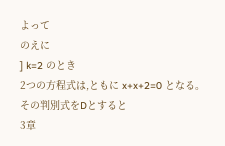よって
のえに
] k=2 のとき
2つの方程式は,ともに x+x+2=0 となる。
その判別式をDとすると
3章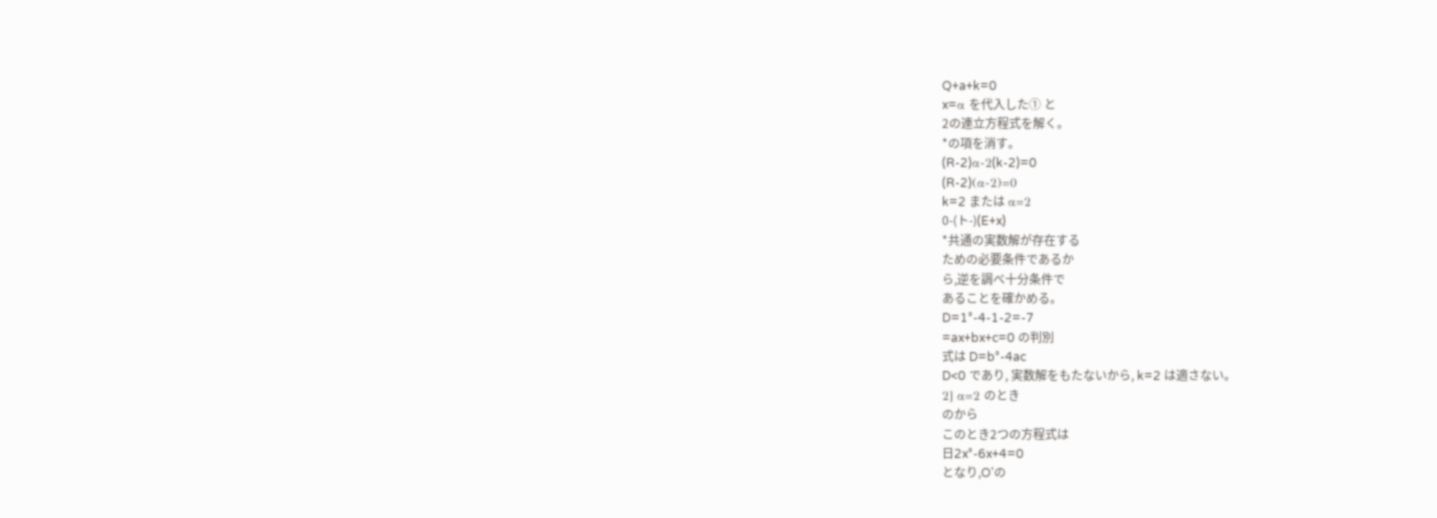Q+a+k=0
x=α を代入した① と
2の連立方程式を解く。
*の項を消す。
(R-2)α-2(k-2)=0
(R-2)(α-2)=0
k=2 または α=2
0-(ト-)(E+x)
*共通の実数解が存在する
ための必要条件であるか
ら,逆を調べ十分条件で
あることを確かめる。
D=1°-4-1-2=-7
=ax+bx+c=0 の判別
式は D=b°-4ac
D<0 であり, 実数解をもたないから, k=2 は適さない。
2] α=2 のとき
のから
このとき2つの方程式は
日2x°-6x+4=0
となり,O'の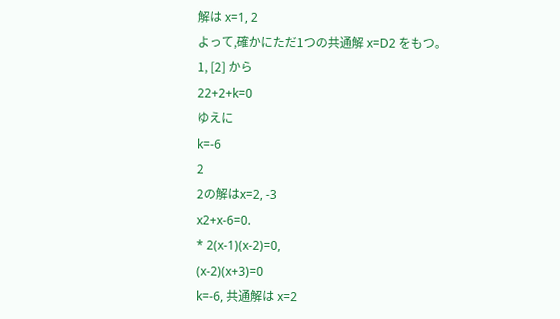解は x=1, 2
よって,確かにただ1つの共通解 x=D2 をもつ。
1, [2] から
22+2+k=0
ゆえに
k=-6
2
2の解はx=2, -3
x2+x-6=0.
* 2(x-1)(x-2)=0,
(x-2)(x+3)=0
k=-6, 共通解は x=2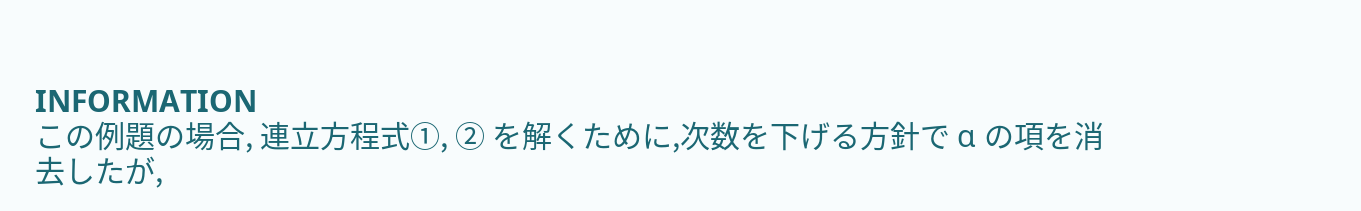INFORMATION
この例題の場合, 連立方程式①, ② を解くために,次数を下げる方針で α の項を消
去したが,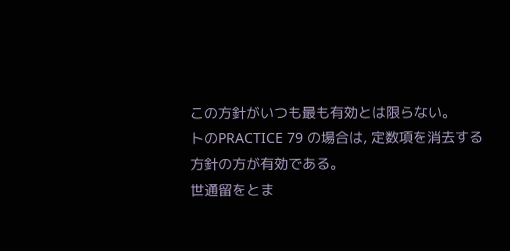この方針がいつも最も有効とは限らない。
トのPRACTICE 79 の場合は, 定数項を消去する方針の方が有効である。
世通留をとま